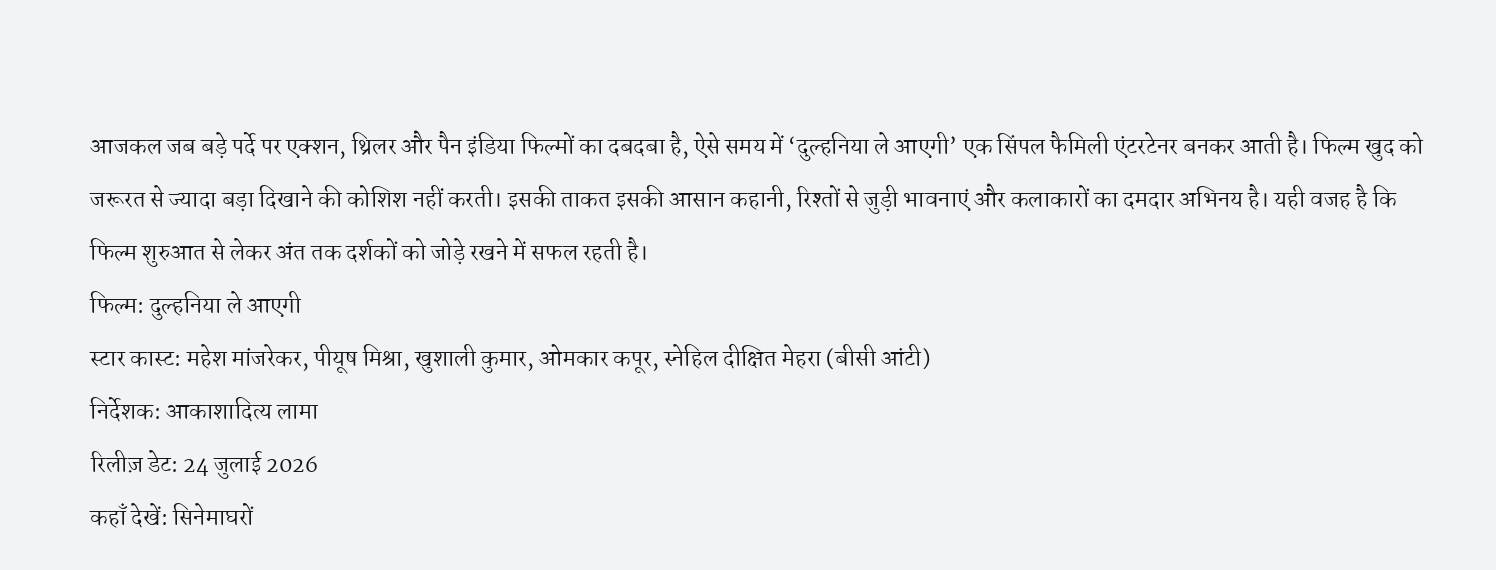आजकल जब बड़े पर्दे पर एक्शन, थ्रिलर और पैन इंडिया फिल्मों का दबदबा है, ऐसे समय में ‘दुल्हनिया ले आएगी’ एक सिंपल फैमिली एंटरटेनर बनकर आती है। फिल्म खुद को जरूरत से ज्यादा बड़ा दिखाने की कोशिश नहीं करती। इसकी ताकत इसकी आसान कहानी, रिश्तों से जुड़ी भावनाएं और कलाकारों का दमदार अभिनय है। यही वजह है कि फिल्म शुरुआत से लेकर अंत तक दर्शकों को जोड़े रखने में सफल रहती है।
फिल्म: दुल्हनिया ले आएगी
स्टार कास्ट: महेश मांजरेकर, पीयूष मिश्रा, खुशाली कुमार, ओमकार कपूर, स्नेहिल दीक्षित मेहरा (बीसी आंटी)
निर्देशक: आकाशादित्य लामा
रिलीज़ डेट: 24 जुलाई 2026
कहाँ देखें: सिनेमाघरों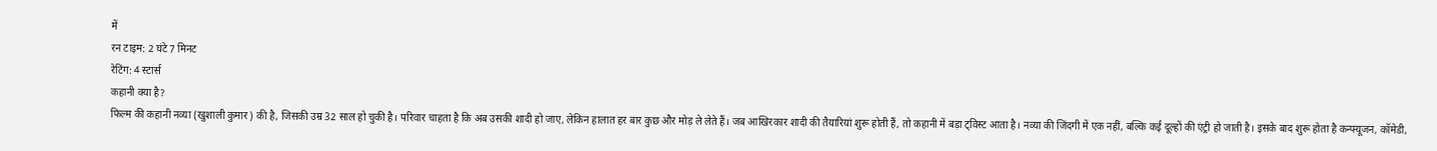में
रन टाइम: 2 घंटे 7 मिनट
रेटिंग: 4 स्टार्स
कहानी क्या है?
फिल्म की कहानी नव्या (खुशाली कुमार) की है, जिसकी उम्र 32 साल हो चुकी है। परिवार चाहता है कि अब उसकी शादी हो जाए, लेकिन हालात हर बार कुछ और मोड़ ले लेते हैं। जब आखिरकार शादी की तैयारियां शुरू होती हैं, तो कहानी में बड़ा ट्विस्ट आता है। नव्या की जिंदगी में एक नहीं, बल्कि कई दूल्हों की एंट्री हो जाती है। इसके बाद शुरू होता है कन्फ्यूजन, कॉमेडी,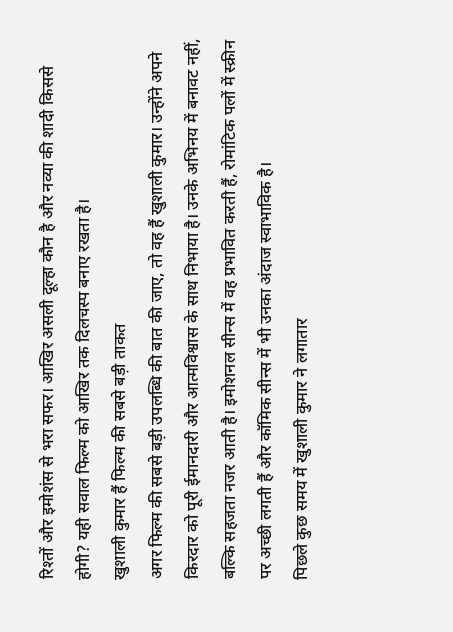रिश्तों और इमोशंस से भरा सफर। आखिर असली दूल्हा कौन है और नव्या की शादी किससे होगी? यही सवाल फिल्म को आखिर तक दिलचस्प बनाए रखता है।
खुशाली कुमार हैं फिल्म की सबसे बड़ी ताकत
अगर फिल्म की सबसे बड़ी उपलब्धि की बात की जाए, तो वह हैं खुशाली कुमार। उन्होंने अपने किरदार को पूरी ईमानदारी और आत्मविश्वास के साथ निभाया है। उनके अभिनय में बनावट नहीं, बल्कि सहजता नजर आती है। इमोशनल सीन्स में वह प्रभावित करती हैं, रोमांटिक पलों में स्क्रीन पर अच्छी लगती हैं और कॉमिक सीन्स में भी उनका अंदाज स्वाभाविक है।
पिछले कुछ समय में खुशाली कुमार ने लगातार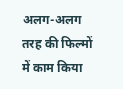अलग-अलग तरह की फिल्मों में काम किया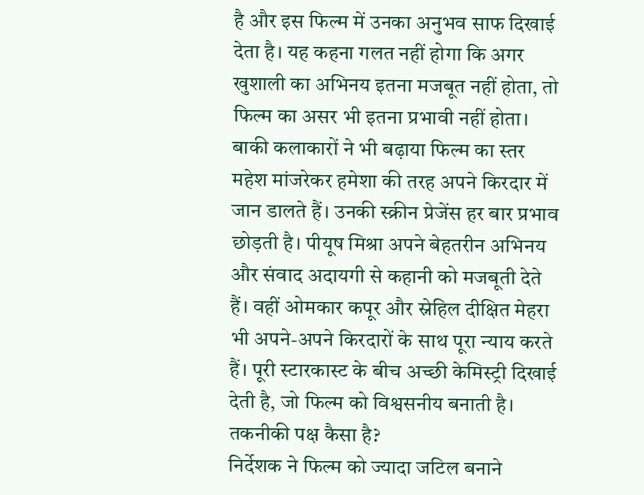है और इस फिल्म में उनका अनुभव साफ दिखाई देता है। यह कहना गलत नहीं होगा कि अगर खुशाली का अभिनय इतना मजबूत नहीं होता, तो फिल्म का असर भी इतना प्रभावी नहीं होता।
बाकी कलाकारों ने भी बढ़ाया फिल्म का स्तर
महेश मांजरेकर हमेशा की तरह अपने किरदार में जान डालते हैं। उनकी स्क्रीन प्रेजेंस हर बार प्रभाव छोड़ती है। पीयूष मिश्रा अपने बेहतरीन अभिनय और संवाद अदायगी से कहानी को मजबूती देते हैं। वहीं ओमकार कपूर और स्नेहिल दीक्षित मेहरा भी अपने-अपने किरदारों के साथ पूरा न्याय करते हैं। पूरी स्टारकास्ट के बीच अच्छी केमिस्ट्री दिखाई देती है, जो फिल्म को विश्वसनीय बनाती है।
तकनीकी पक्ष कैसा है?
निर्देशक ने फिल्म को ज्यादा जटिल बनाने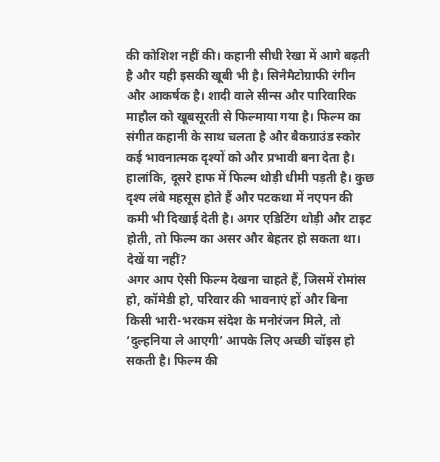की कोशिश नहीं की। कहानी सीधी रेखा में आगे बढ़ती है और यही इसकी खूबी भी है। सिनेमैटोग्राफी रंगीन और आकर्षक है। शादी वाले सीन्स और पारिवारिक माहौल को खूबसूरती से फिल्माया गया है। फिल्म का संगीत कहानी के साथ चलता है और बैकग्राउंड स्कोर कई भावनात्मक दृश्यों को और प्रभावी बना देता है।
हालांकि, दूसरे हाफ में फिल्म थोड़ी धीमी पड़ती है। कुछ दृश्य लंबे महसूस होते हैं और पटकथा में नएपन की कमी भी दिखाई देती है। अगर एडिटिंग थोड़ी और टाइट होती, तो फिल्म का असर और बेहतर हो सकता था।
देखें या नहीं?
अगर आप ऐसी फिल्म देखना चाहते हैं, जिसमें रोमांस हो, कॉमेडी हो, परिवार की भावनाएं हों और बिना किसी भारी-भरकम संदेश के मनोरंजन मिले, तो ‘दुल्हनिया ले आएगी’ आपके लिए अच्छी चॉइस हो सकती है। फिल्म की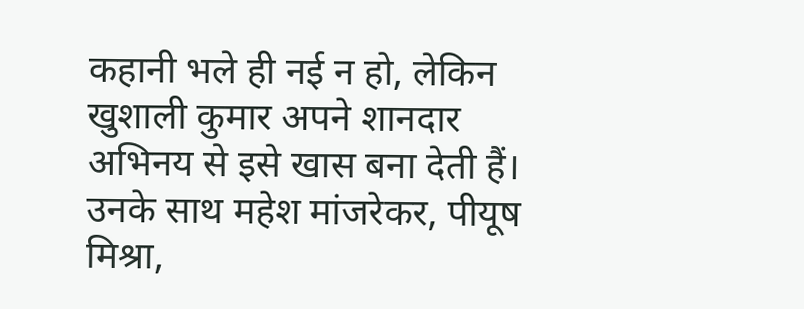कहानी भले ही नई न हो, लेकिन खुशाली कुमार अपने शानदार अभिनय से इसे खास बना देती हैं। उनके साथ महेश मांजरेकर, पीयूष मिश्रा,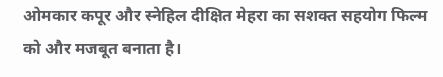ओमकार कपूर और स्नेहिल दीक्षित मेहरा का सशक्त सहयोग फिल्म को और मजबूत बनाता है।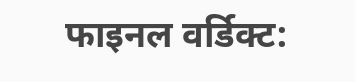फाइनल वर्डिक्ट: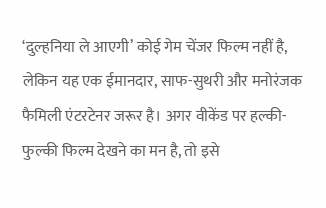‘दुल्हनिया ले आएगी’ कोई गेम चेंजर फिल्म नहीं है, लेकिन यह एक ईमानदार, साफ-सुथरी और मनोरंजक फैमिली एंटरटेनर जरूर है। अगर वीकेंड पर हल्की-फुल्की फिल्म देखने का मन है, तो इसे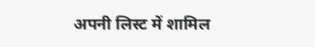अपनी लिस्ट में शामिल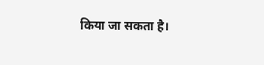किया जा सकता है।